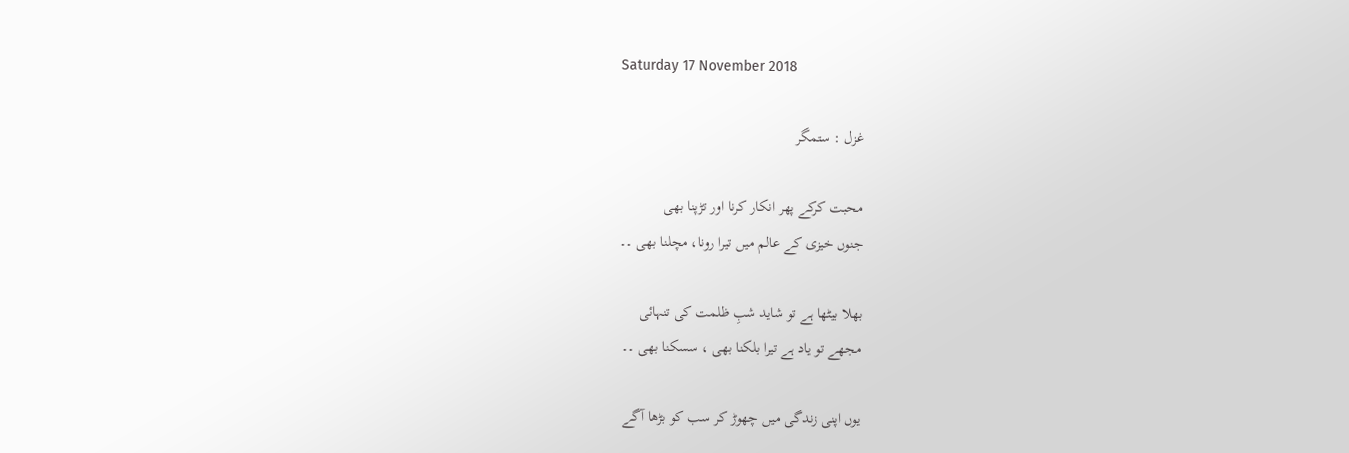Saturday 17 November 2018

غزل : ستمگر

محبت کرکے پھر انکار کرنا اور تڑپنا بھی
جنوں خیزی کے عالم میں تیرا رونا، مچلنا بھی ۔۔

بھلا بیٹھا ہے تو شاید شبِ ظلمت کی تنہائی
مجھے تو یاد ہے تیرا بلکنا بھی ، سسکنا بھی ۔۔

یوں اپنی زندگی میں چھوڑ کر سب کو بڑھا آگے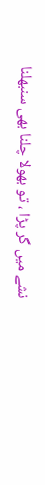نشے میں گر پڑا ، تو بھولا چلنا بھی سنبھلنا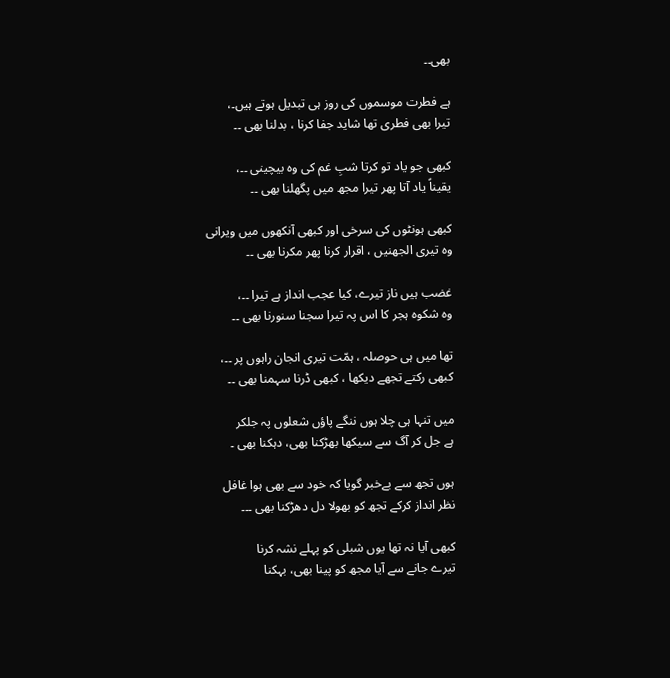بھی۔۔

ہے فطرت موسموں کی روز ہی تبدیل ہوتے ہیں۔،
تیرا بھی فطری تھا شاید جفا کرنا ، بدلنا بھی ۔۔

کبھی جو یاد تو کرتا شبِ غم کی وہ بیچینی ۔۔،
یقیناً یاد آتا پھر تیرا مجھ میں پگھلنا بھی ۔۔

کبھی ہونٹوں کی سرخی اور کبھی آنکھوں میں ویرانی
وہ تیری الجھنیں ، اقرار کرنا پھر مکرنا بھی ۔۔

غضب ہیں ناز تیرے، کیا عجب انداز ہے تیرا ۔۔،
وہ شکوہ ہجر کا اس پہ تیرا سجنا سنورنا بھی ۔۔

تھا میں ہی حوصلہ ، ہمّت تیری انجان راہوں پر ۔۔،
کبھی رکتے تجھے دیکھا ، کبھی ڈرنا سہمنا بھی ۔۔

میں تنہا ہی چلا ہوں ننگے پاؤں شعلوں پہ جلکر
ہے جل کر آگ سے سیکھا بھڑکنا بھی، دہکنا بھی ۔

ہوں تجھ سے بےخبر گویا کہ خود سے بھی ہوا غافل
نظر انداز کرکے تجھ کو بھولا دل دھڑکنا بھی ۔۔۔

کبھی آیا نہ تھا یوں شبلی کو پہلے نشہ کرنا
تیرے جانے سے آیا مجھ کو پینا بھی، بہکنا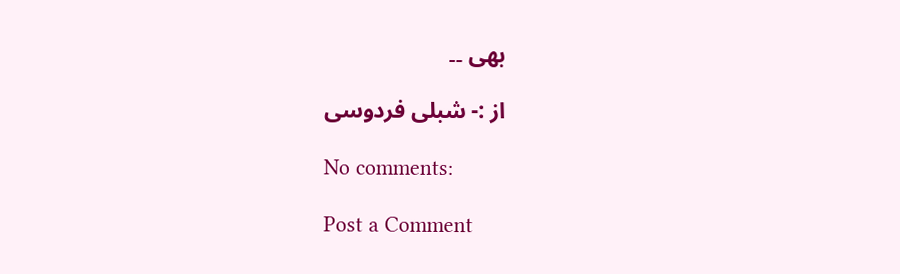بھی ۔۔

از :- شبلی فردوسی

No comments:

Post a Comment